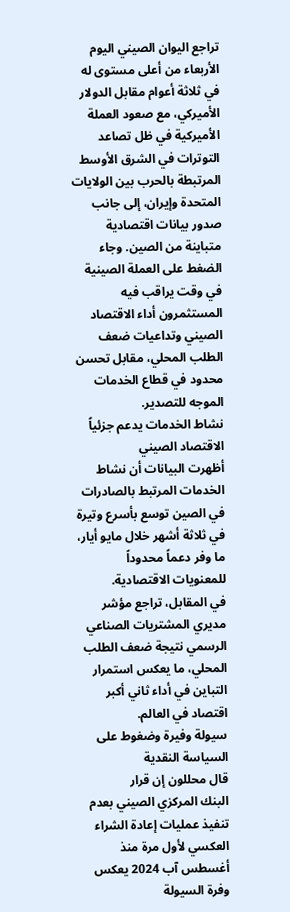تراجع اليوان الصيني اليوم الأربعاء من أعلى مستوى له في ثلاثة أعوام مقابل الدولار الأميركي، مع صعود العملة الأميركية في ظل تصاعد التوترات في الشرق الأوسط المرتبطة بالحرب بين الولايات المتحدة وإيران، إلى جانب صدور بيانات اقتصادية متباينة من الصين. وجاء الضغط على العملة الصينية في وقت يراقب فيه المستثمرون أداء الاقتصاد الصيني وتداعيات ضعف الطلب المحلي، مقابل تحسن محدود في قطاع الخدمات الموجه للتصدير.
نشاط الخدمات يدعم جزئياً الاقتصاد الصيني
أظهرت البيانات أن نشاط الخدمات المرتبط بالصادرات في الصين توسع بأسرع وتيرة في ثلاثة أشهر خلال مايو أيار، ما وفر دعماً محدوداً للمعنويات الاقتصادية.
في المقابل، تراجع مؤشر مديري المشتريات الصناعي الرسمي نتيجة ضعف الطلب المحلي، ما يعكس استمرار التباين في أداء ثاني أكبر اقتصاد في العالم.
سيولة وفيرة وضغوط على السياسة النقدية
قال محللون إن قرار
البنك المركزي الصيني بعدم تنفيذ عمليات إعادة الشراء العكسي لأول مرة منذ أغسطس آب 2024 يعكس وفرة السيولة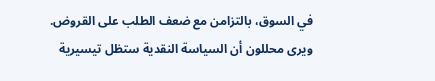في السوق، بالتزامن مع ضعف الطلب على القروض.
ويرى محللون أن السياسة النقدية ستظل تيسيرية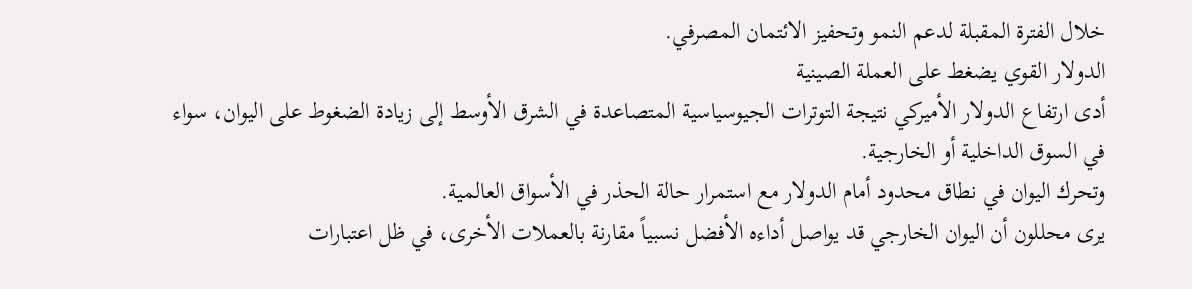خلال الفترة المقبلة لدعم النمو وتحفيز الائتمان المصرفي.
الدولار القوي يضغط على العملة الصينية
أدى ارتفاع الدولار الأميركي نتيجة التوترات الجيوسياسية المتصاعدة في الشرق الأوسط إلى زيادة الضغوط على اليوان، سواء في السوق الداخلية أو الخارجية.
وتحرك اليوان في نطاق محدود أمام الدولار مع استمرار حالة الحذر في الأسواق العالمية.
يرى محللون أن اليوان الخارجي قد يواصل أداءه الأفضل نسبياً مقارنة بالعملات الأخرى، في ظل اعتبارات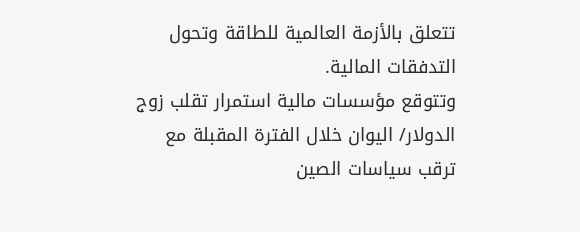تتعلق بالأزمة العالمية للطاقة وتحول التدفقات المالية.
وتتوقع مؤسسات مالية استمرار تقلب زوج الدولار/ اليوان خلال الفترة المقبلة مع ترقب سياسات الصين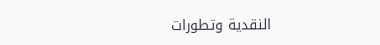النقدية وتطورات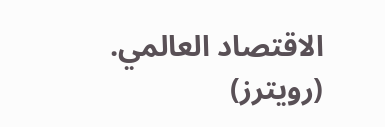الاقتصاد العالمي.
(رويترز)